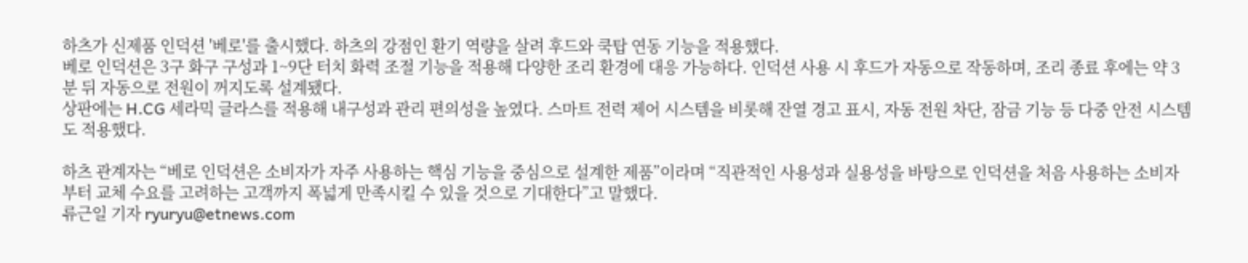하츠가 신제품 인덕션 '베로'를 출시했다. 하츠의 강점인 환기 역량을 살려 후드와 쿡탑 연동 기능을 적용했다.
베로 인덕션은 3구 화구 구성과 1~9단 터치 화력 조절 기능을 적용해 다양한 조리 환경에 대응 가능하다. 인덕션 사용 시 후드가 자동으로 작동하며, 조리 종료 후에는 약 3분 뒤 자동으로 전원이 꺼지도록 설계됐다.
상판에는 H.CG 세라믹 글라스를 적용해 내구성과 관리 편의성을 높였다. 스마트 전력 제어 시스템을 비롯해 잔열 경고 표시, 자동 전원 차단, 잠금 기능 등 다중 안전 시스템도 적용했다.

하츠 관계자는 “베로 인덕션은 소비자가 자주 사용하는 핵심 기능을 중심으로 설계한 제품”이라며 “직관적인 사용성과 실용성을 바탕으로 인덕션을 처음 사용하는 소비자부터 교체 수요를 고려하는 고객까지 폭넓게 만족시킬 수 있을 것으로 기대한다”고 말했다.
류근일 기자 ryuryu@etnews.com